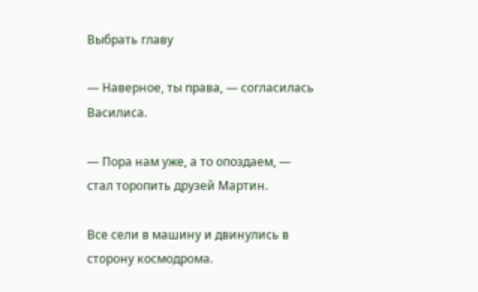Выбрать главу

— Наверное, ты права, — согласилась Василиса.

— Пора нам уже, а то опоздаем, — стал торопить друзей Мартин.

Все сели в машину и двинулись в сторону космодрома.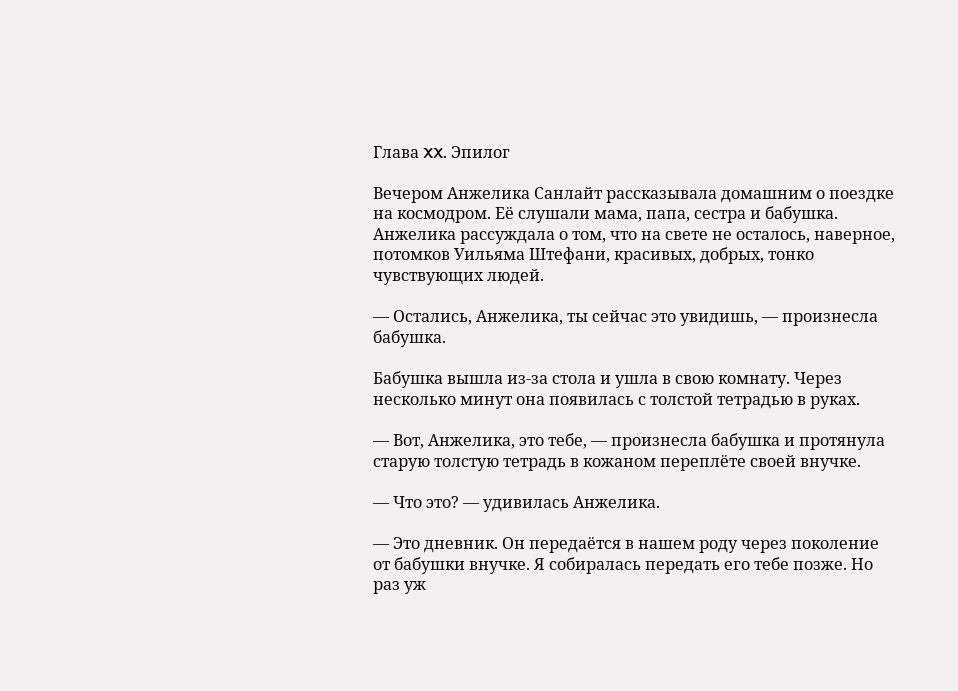Глава XX. Эпилог

Вечером Анжелика Санлайт рассказывала домашним о поездке на космодром. Её слушали мама, папа, сестра и бабушка. Анжелика рассуждала о том, что на свете не осталось, наверное, потомков Уильяма Штефани, красивых, добрых, тонко чувствующих людей.

— Остались, Анжелика, ты сейчас это увидишь, — произнесла бабушка.

Бабушка вышла из-за стола и ушла в свою комнату. Через несколько минут она появилась с толстой тетрадью в руках.

— Вот, Анжелика, это тебе, — произнесла бабушка и протянула старую толстую тетрадь в кожаном переплёте своей внучке.

— Что это? — удивилась Анжелика.

— Это дневник. Он передаётся в нашем роду через поколение от бабушки внучке. Я собиралась передать его тебе позже. Но раз уж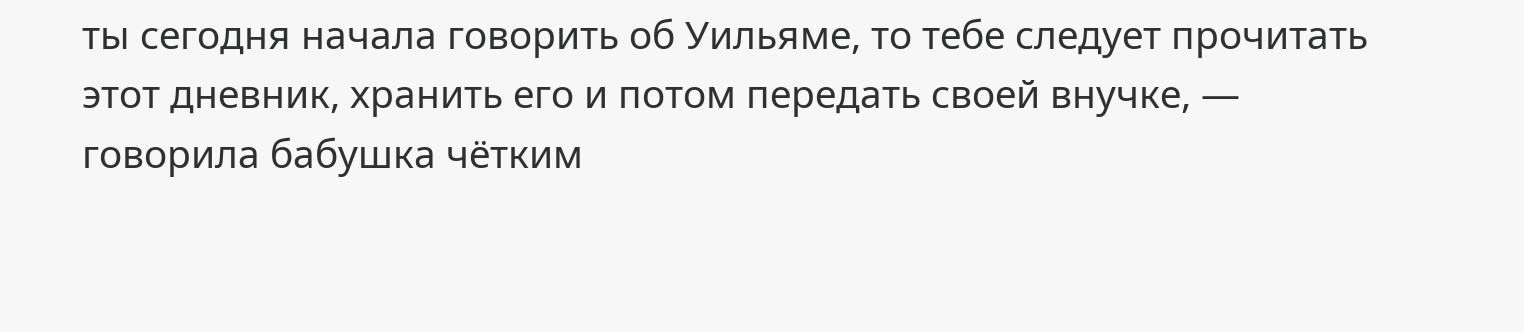ты сегодня начала говорить об Уильяме, то тебе следует прочитать этот дневник, хранить его и потом передать своей внучке, — говорила бабушка чётким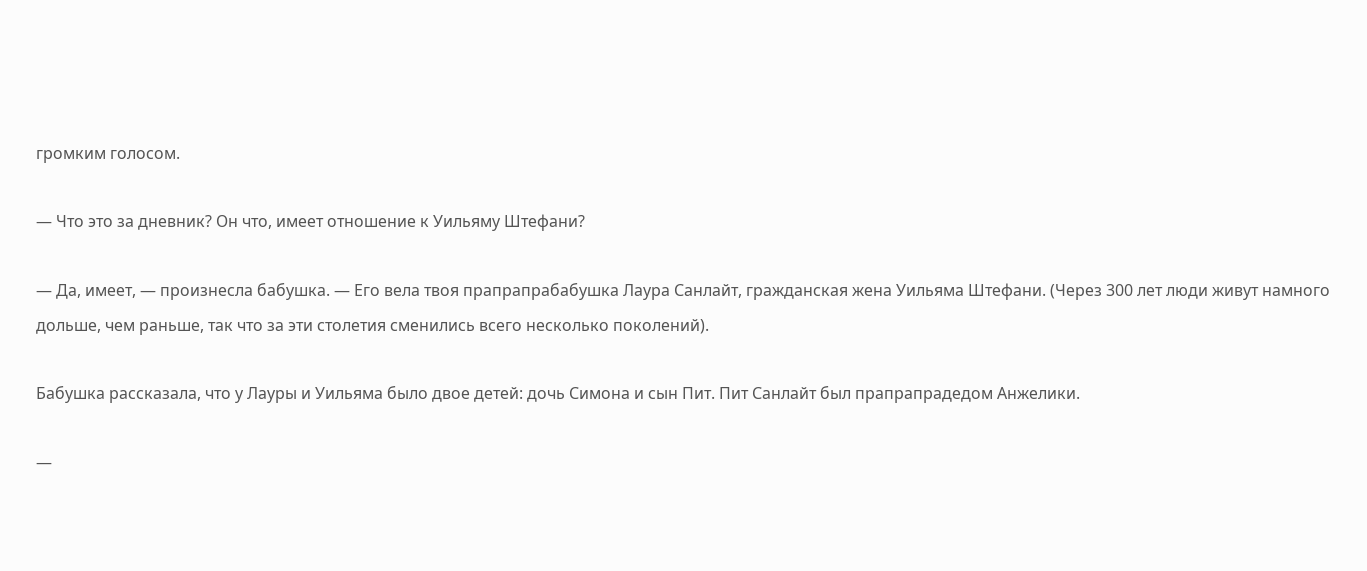громким голосом.

— Что это за дневник? Он что, имеет отношение к Уильяму Штефани?

— Да, имеет, — произнесла бабушка. — Его вела твоя прапрапрабабушка Лаура Санлайт, гражданская жена Уильяма Штефани. (Через 300 лет люди живут намного дольше, чем раньше, так что за эти столетия сменились всего несколько поколений).

Бабушка рассказала, что у Лауры и Уильяма было двое детей: дочь Симона и сын Пит. Пит Санлайт был прапрапрадедом Анжелики.

—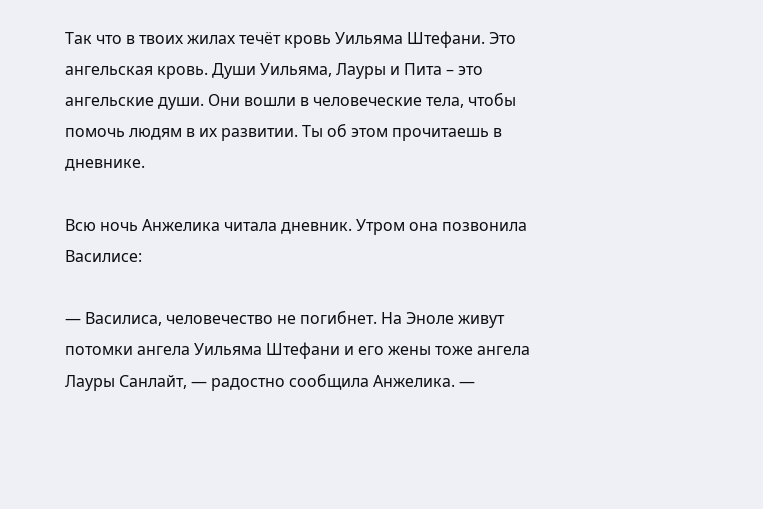Так что в твоих жилах течёт кровь Уильяма Штефани. Это ангельская кровь. Души Уильяма, Лауры и Пита – это ангельские души. Они вошли в человеческие тела, чтобы помочь людям в их развитии. Ты об этом прочитаешь в дневнике.

Всю ночь Анжелика читала дневник. Утром она позвонила Василисе:

— Василиса, человечество не погибнет. На Эноле живут потомки ангела Уильяма Штефани и его жены тоже ангела Лауры Санлайт, — радостно сообщила Анжелика. —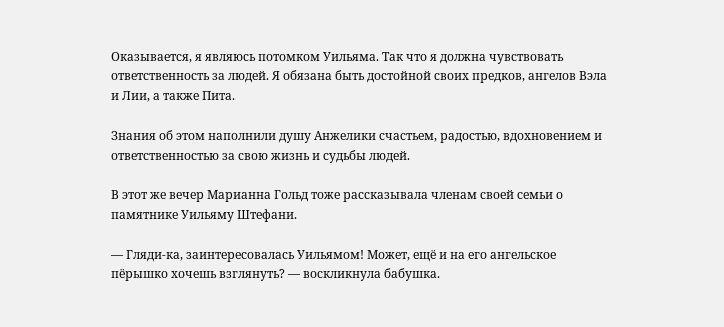Оказывается, я являюсь потомком Уильяма. Так что я должна чувствовать ответственность за людей. Я обязана быть достойной своих предков, ангелов Вэла и Лии, а также Пита.

Знания об этом наполнили душу Анжелики счастьем, радостью, вдохновением и ответственностью за свою жизнь и судьбы людей.

В этот же вечер Марианна Гольд тоже рассказывала членам своей семьи о памятнике Уильяму Штефани.

— Гляди-ка, заинтересовалась Уильямом! Может, ещё и на его ангельское пёрышко хочешь взглянуть? — воскликнула бабушка.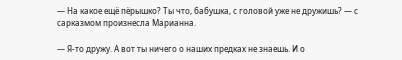— На какое ещё пёрышко? Ты что, бабушка, с головой уже не дружишь? — с сарказмом произнесла Марианна.

— Я-то дружу. А вот ты ничего о наших предках не знаешь. И о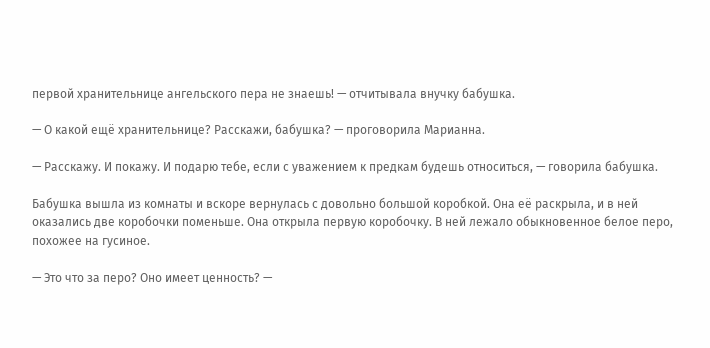первой хранительнице ангельского пера не знаешь! — отчитывала внучку бабушка.

— О какой ещё хранительнице? Расскажи, бабушка? — проговорила Марианна.

— Расскажу. И покажу. И подарю тебе, если с уважением к предкам будешь относиться, — говорила бабушка.

Бабушка вышла из комнаты и вскоре вернулась с довольно большой коробкой. Она её раскрыла, и в ней оказались две коробочки поменьше. Она открыла первую коробочку. В ней лежало обыкновенное белое перо, похожее на гусиное.

— Это что за перо? Оно имеет ценность? —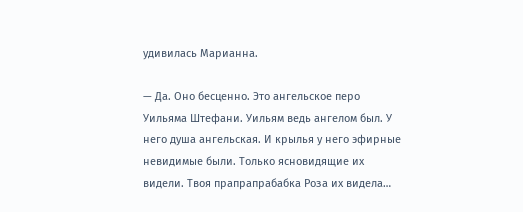удивилась Марианна.

— Да. Оно бесценно. Это ангельское перо Уильяма Штефани. Уильям ведь ангелом был. У него душа ангельская. И крылья у него эфирные невидимые были. Только ясновидящие их видели. Твоя прапрапрабабка Роза их видела…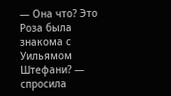— Она что? Это Роза была знакома с Уильямом Штефани? — спросила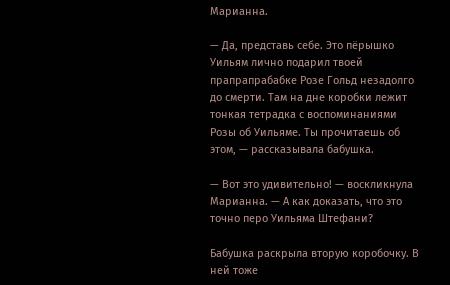Марианна.

— Да, представь себе. Это пёрышко Уильям лично подарил твоей прапрапрабабке Розе Гольд незадолго до смерти. Там на дне коробки лежит тонкая тетрадка с воспоминаниями Розы об Уильяме. Ты прочитаешь об этом, — рассказывала бабушка.

— Вот это удивительно! — воскликнула Марианна. — А как доказать, что это точно перо Уильяма Штефани?

Бабушка раскрыла вторую коробочку. В ней тоже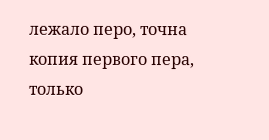лежало перо, точна копия первого пера, только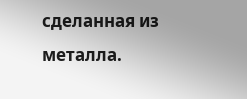сделанная из металла.